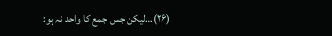(۲۶)…لیکن جس جمع کا واحد نہ ہو: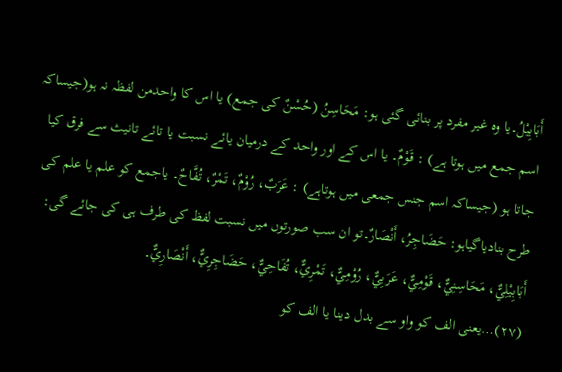أَبَابِیْلُ۔یا وہ غیر مفرد پر بنائی گئی ہو: مَحَاسِنُ (حُسْنٌ کی جمع) یا اس کا واحدمن لفظہ نہ ہو(جیساکہ اسم جمع میں ہوتا ہے) : قَوْمٌ۔ یا اس کے اور واحد کے درمیان یائے نسبت یا تائے تانیث سے فرق کیا جاتا ہو (جیساکہ اسم جنس جمعی میں ہوتاہے) : عَرَبٌ، رُوْمٌ، تَمْرٌ، تُفَّاحٌ۔ یاجمع کو علم یا علم کی طرح بنادیاگیاہو: حَضَاجِرُ، أَنْصَارٌ۔تو ان سب صورتوں میں نسبت لفظ کی طرف ہی کی جائے گی: أَبَابِیْلِيٌّ، مَحَاسِنِيٌّ، قَوْمِيٌّ، عَرَبِيٌّ، رُوْمِيٌّ، تَمْرِيٌّ، تُفَاحِيٌّ، حَضَاجِرِيٌّ، أَنْصَارِيٌّ۔
(۲۷)…یعنی الف کو واو سے بدل دینا یا الف کو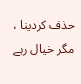حذف کردینا ، مگر خیال رہے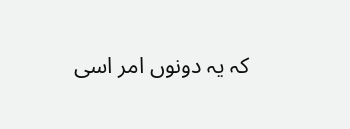کہ یہ دونوں امر اسی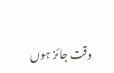وقت جائز ہوں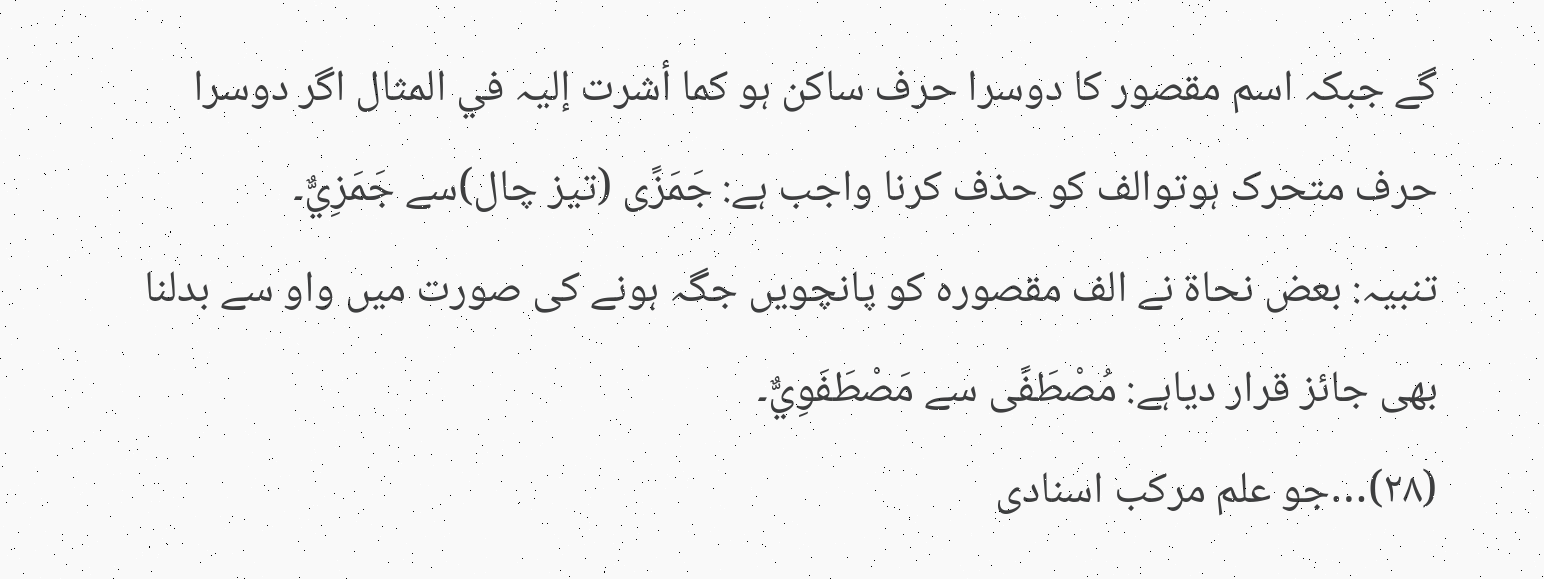گے جبکہ اسم مقصور کا دوسرا حرف ساکن ہو کما أشرت إلیہ في المثال اگر دوسرا حرف متحرک ہوتوالف کو حذف کرنا واجب ہے: جَمَزًی (تیز چال)سے جَمَزِيٌّ۔
تنبیہ: بعض نحاۃ نے الف مقصورہ کو پانچویں جگہ ہونے کی صورت میں واو سے بدلنا بھی جائز قرار دیاہے: مُصْطَفًی سے مَصْطَفَوِيٌّ۔
(۲۸)…جو علم مرکب اسنادی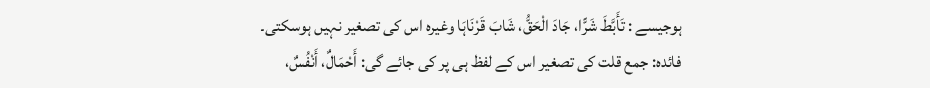ہوجیسے : تَأَبَّطَ شَرًّا، جَادَ الْحَقُّ، شَابَ قَرْنَاہَا وغیرہ اس کی تصغیر نہیں ہوسکتی۔
فائدہ: جمع قلت کی تصغیر اس کے لفظ ہی پر کی جائے گی: أَحْمَالٌ، أَنْفُسٌ،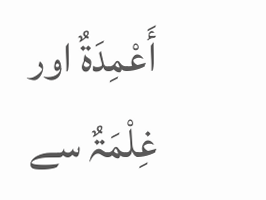أَعْمِدَۃٌ اور غِلْمَۃٌ سے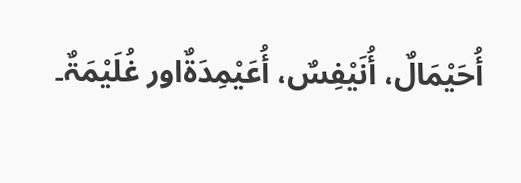أُحَیْمَالٌ، أُنَیْفِسٌ، أُعَیْمِدَۃٌاور غُلَیْمَۃٌ۔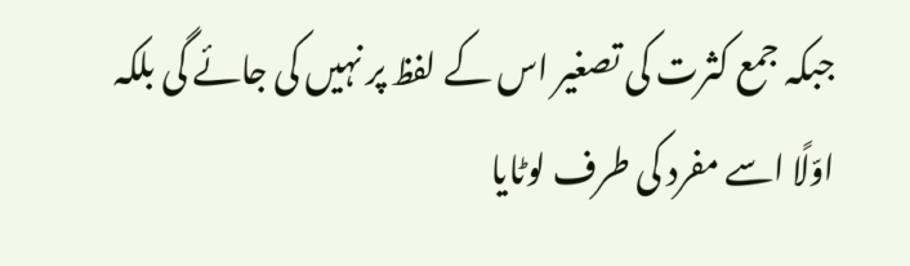جبکہ جمع کثرت کی تصغیر اس کے لفظ پر نہیں کی جائے گی بلکہ اوّلًا اسے مفرد کی طرف لوٹایا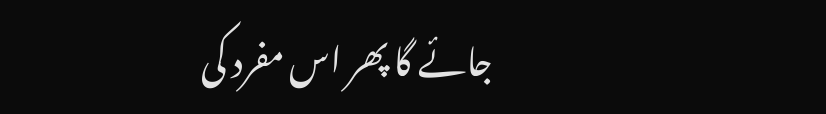جائے گا پھر اس مفرد کی